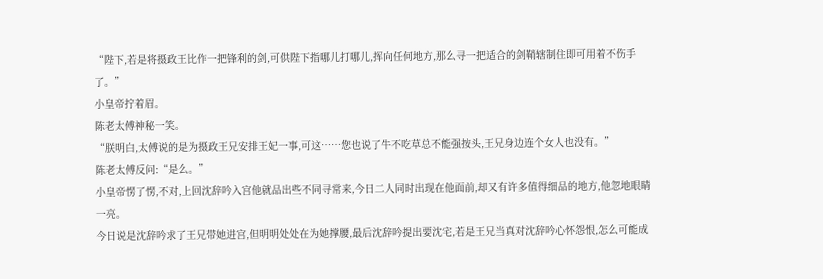“陛下,若是将摄政王比作一把锋利的剑,可供陛下指哪儿打哪儿,挥向任何地方,那么寻一把适合的剑鞘辖制住即可用着不伤手了。”
小皇帝拧着眉。
陈老太傅神秘一笑。
“朕明白,太傅说的是为摄政王兄安排王妃一事,可这……您也说了牛不吃草总不能强按头,王兄身边连个女人也没有。”
陈老太傅反问:“是么。”
小皇帝愣了愣,不对,上回沈辞吟入宫他就品出些不同寻常来,今日二人同时出现在他面前,却又有许多值得细品的地方,他忽地眼睛一亮。
今日说是沈辞吟求了王兄带她进宫,但明明处处在为她撑腰,最后沈辞吟提出要沈宅,若是王兄当真对沈辞吟心怀怨恨,怎么可能成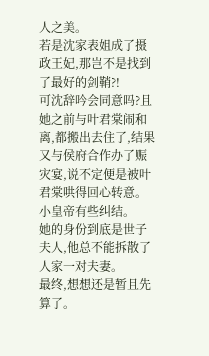人之美。
若是沈家表姐成了摄政王妃,那岂不是找到了最好的剑鞘?!
可沈辞吟会同意吗?且她之前与叶君棠闹和离,都搬出去住了,结果又与侯府合作办了赈灾宴,说不定便是被叶君棠哄得回心转意。
小皇帝有些纠结。
她的身份到底是世子夫人,他总不能拆散了人家一对夫妻。
最终,想想还是暂且先算了。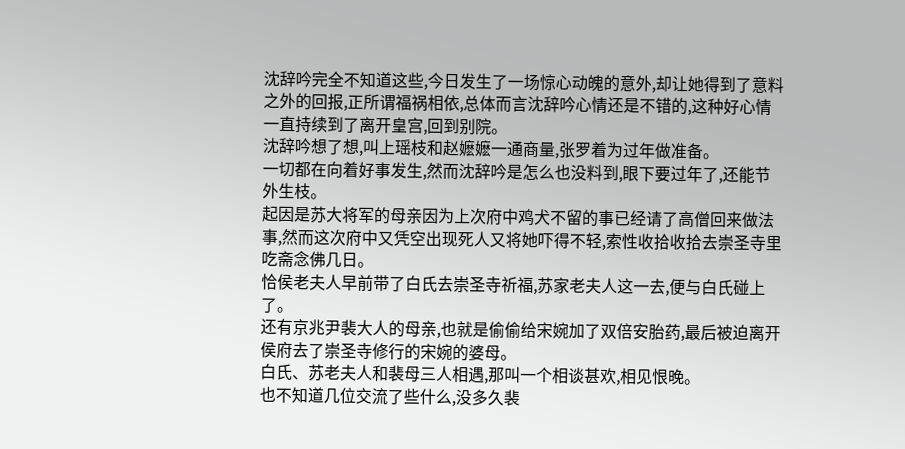沈辞吟完全不知道这些,今日发生了一场惊心动魄的意外,却让她得到了意料之外的回报,正所谓福祸相依,总体而言沈辞吟心情还是不错的,这种好心情一直持续到了离开皇宫,回到别院。
沈辞吟想了想,叫上瑶枝和赵嬷嬷一通商量,张罗着为过年做准备。
一切都在向着好事发生,然而沈辞吟是怎么也没料到,眼下要过年了,还能节外生枝。
起因是苏大将军的母亲因为上次府中鸡犬不留的事已经请了高僧回来做法事,然而这次府中又凭空出现死人又将她吓得不轻,索性收拾收拾去崇圣寺里吃斋念佛几日。
恰侯老夫人早前带了白氏去崇圣寺祈福,苏家老夫人这一去,便与白氏碰上了。
还有京兆尹裴大人的母亲,也就是偷偷给宋婉加了双倍安胎药,最后被迫离开侯府去了崇圣寺修行的宋婉的婆母。
白氏、苏老夫人和裴母三人相遇,那叫一个相谈甚欢,相见恨晚。
也不知道几位交流了些什么,没多久裴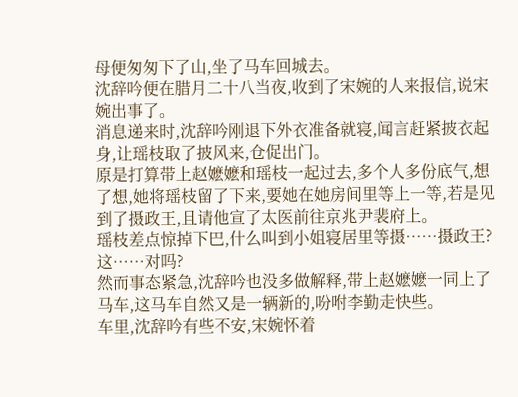母便匆匆下了山,坐了马车回城去。
沈辞吟便在腊月二十八当夜,收到了宋婉的人来报信,说宋婉出事了。
消息递来时,沈辞吟刚退下外衣准备就寝,闻言赶紧披衣起身,让瑶枝取了披风来,仓促出门。
原是打算带上赵嬷嬷和瑶枝一起过去,多个人多份底气,想了想,她将瑶枝留了下来,要她在她房间里等上一等,若是见到了摄政王,且请他宣了太医前往京兆尹裴府上。
瑶枝差点惊掉下巴,什么叫到小姐寝居里等摄……摄政王?这……对吗?
然而事态紧急,沈辞吟也没多做解释,带上赵嬷嬷一同上了马车,这马车自然又是一辆新的,吩咐李勤走快些。
车里,沈辞吟有些不安,宋婉怀着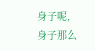身子呢,身子那么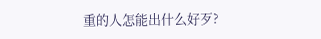重的人怎能出什么好歹?